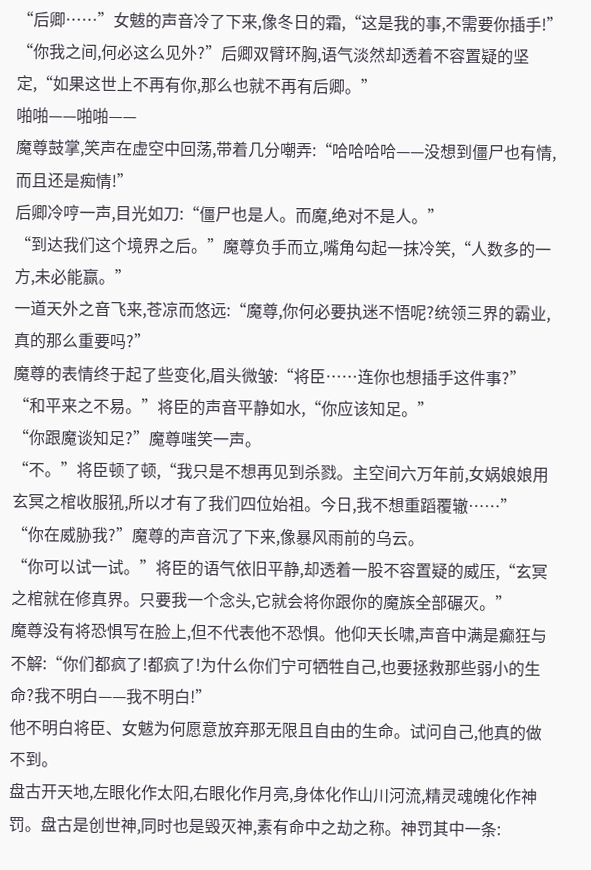“后卿……”女魃的声音冷了下来,像冬日的霜,“这是我的事,不需要你插手!”
“你我之间,何必这么见外?”后卿双臂环胸,语气淡然却透着不容置疑的坚定,“如果这世上不再有你,那么也就不再有后卿。”
啪啪——啪啪——
魔尊鼓掌,笑声在虚空中回荡,带着几分嘲弄:“哈哈哈哈——没想到僵尸也有情,而且还是痴情!”
后卿冷哼一声,目光如刀:“僵尸也是人。而魔,绝对不是人。”
“到达我们这个境界之后。”魔尊负手而立,嘴角勾起一抹冷笑,“人数多的一方,未必能赢。”
一道天外之音飞来,苍凉而悠远:“魔尊,你何必要执迷不悟呢?统领三界的霸业,真的那么重要吗?”
魔尊的表情终于起了些变化,眉头微皱:“将臣……连你也想插手这件事?”
“和平来之不易。”将臣的声音平静如水,“你应该知足。”
“你跟魔谈知足?”魔尊嗤笑一声。
“不。”将臣顿了顿,“我只是不想再见到杀戮。主空间六万年前,女娲娘娘用玄冥之棺收服犼,所以才有了我们四位始祖。今日,我不想重蹈覆辙……”
“你在威胁我?”魔尊的声音沉了下来,像暴风雨前的乌云。
“你可以试一试。”将臣的语气依旧平静,却透着一股不容置疑的威压,“玄冥之棺就在修真界。只要我一个念头,它就会将你跟你的魔族全部碾灭。”
魔尊没有将恐惧写在脸上,但不代表他不恐惧。他仰天长啸,声音中满是癫狂与不解:“你们都疯了!都疯了!为什么你们宁可牺牲自己,也要拯救那些弱小的生命?我不明白——我不明白!”
他不明白将臣、女魃为何愿意放弃那无限且自由的生命。试问自己,他真的做不到。
盘古开天地,左眼化作太阳,右眼化作月亮,身体化作山川河流,精灵魂魄化作神罚。盘古是创世神,同时也是毁灭神,素有命中之劫之称。神罚其中一条: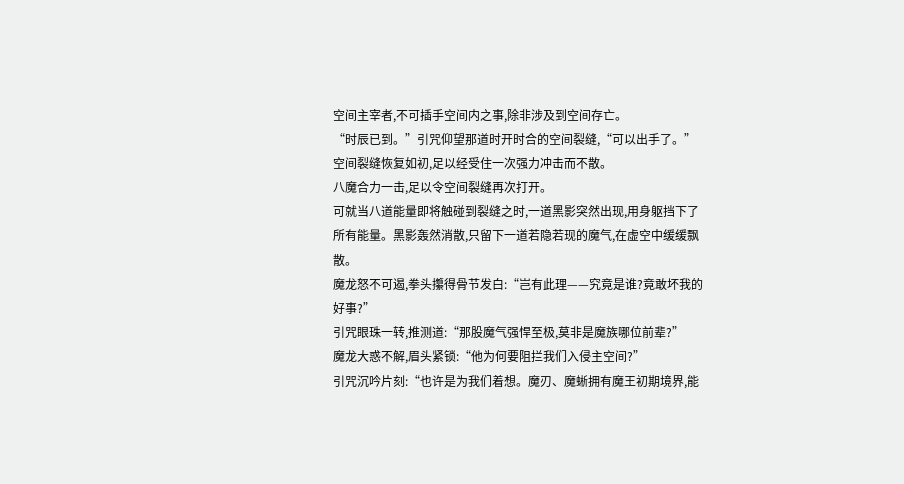空间主宰者,不可插手空间内之事,除非涉及到空间存亡。
“时辰已到。”引咒仰望那道时开时合的空间裂缝,“可以出手了。”
空间裂缝恢复如初,足以经受住一次强力冲击而不散。
八魔合力一击,足以令空间裂缝再次打开。
可就当八道能量即将触碰到裂缝之时,一道黑影突然出现,用身躯挡下了所有能量。黑影轰然消散,只留下一道若隐若现的魔气,在虚空中缓缓飘散。
魔龙怒不可遏,拳头攥得骨节发白:“岂有此理——究竟是谁?竟敢坏我的好事?”
引咒眼珠一转,推测道:“那股魔气强悍至极,莫非是魔族哪位前辈?”
魔龙大惑不解,眉头紧锁:“他为何要阻拦我们入侵主空间?”
引咒沉吟片刻:“也许是为我们着想。魔刃、魔蜥拥有魔王初期境界,能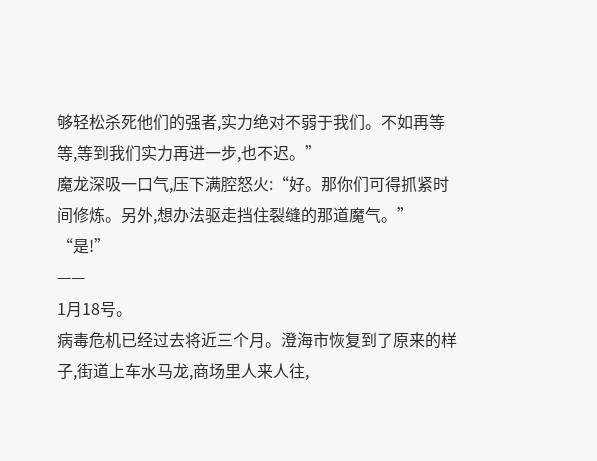够轻松杀死他们的强者,实力绝对不弱于我们。不如再等等,等到我们实力再进一步,也不迟。”
魔龙深吸一口气,压下满腔怒火:“好。那你们可得抓紧时间修炼。另外,想办法驱走挡住裂缝的那道魔气。”
“是!”
——
1月18号。
病毒危机已经过去将近三个月。澄海市恢复到了原来的样子,街道上车水马龙,商场里人来人往,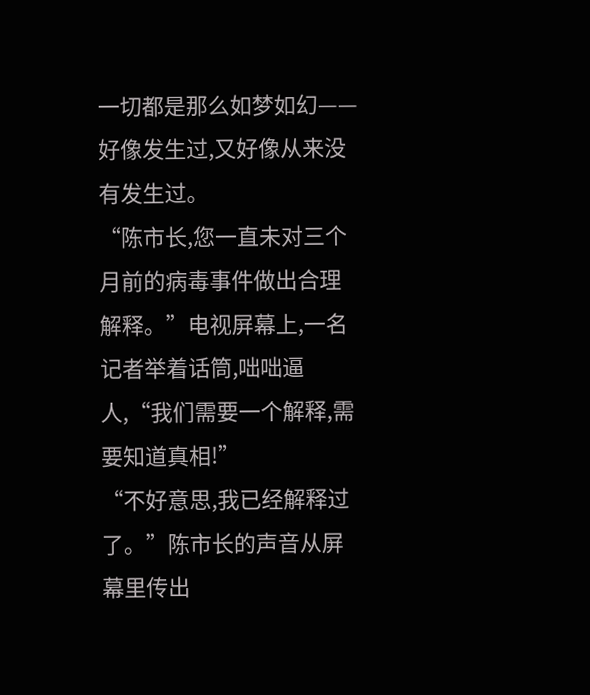一切都是那么如梦如幻——好像发生过,又好像从来没有发生过。
“陈市长,您一直未对三个月前的病毒事件做出合理解释。”电视屏幕上,一名记者举着话筒,咄咄逼人,“我们需要一个解释,需要知道真相!”
“不好意思,我已经解释过了。”陈市长的声音从屏幕里传出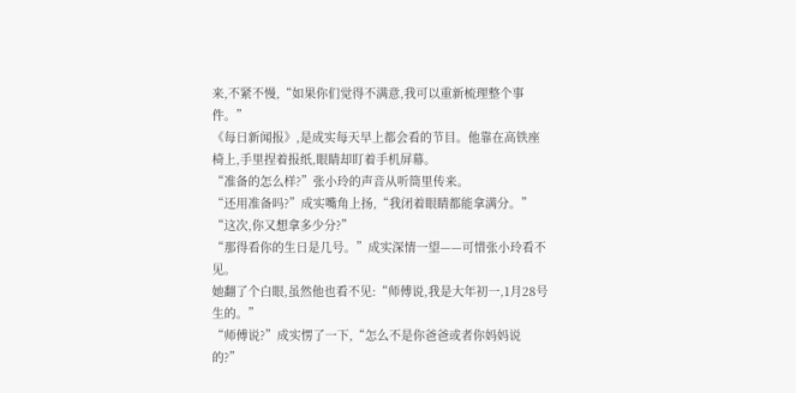来,不紧不慢,“如果你们觉得不满意,我可以重新梳理整个事件。”
《每日新闻报》,是成实每天早上都会看的节目。他靠在高铁座椅上,手里捏着报纸,眼睛却盯着手机屏幕。
“准备的怎么样?”张小玲的声音从听筒里传来。
“还用准备吗?”成实嘴角上扬,“我闭着眼睛都能拿满分。”
“这次,你又想拿多少分?”
“那得看你的生日是几号。”成实深情一望——可惜张小玲看不见。
她翻了个白眼,虽然他也看不见:“师傅说,我是大年初一,1月28号生的。”
“师傅说?”成实愣了一下,“怎么不是你爸爸或者你妈妈说的?”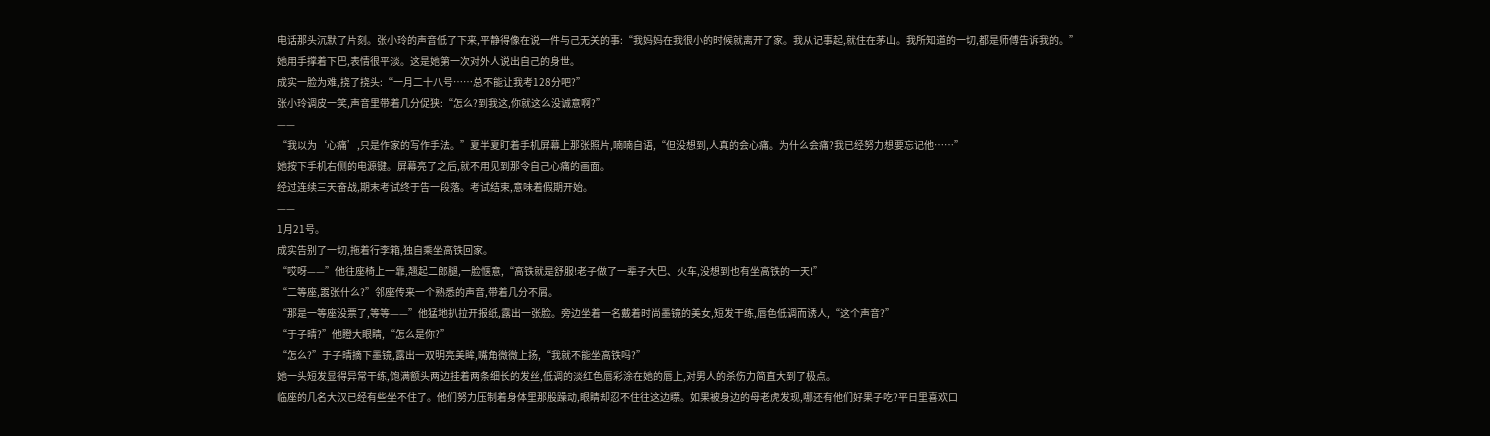电话那头沉默了片刻。张小玲的声音低了下来,平静得像在说一件与己无关的事:“我妈妈在我很小的时候就离开了家。我从记事起,就住在茅山。我所知道的一切,都是师傅告诉我的。”
她用手撑着下巴,表情很平淡。这是她第一次对外人说出自己的身世。
成实一脸为难,挠了挠头:“一月二十八号……总不能让我考128分吧?”
张小玲调皮一笑,声音里带着几分促狭:“怎么?到我这,你就这么没诚意啊?”
——
“我以为‘心痛’,只是作家的写作手法。”夏半夏盯着手机屏幕上那张照片,喃喃自语,“但没想到,人真的会心痛。为什么会痛?我已经努力想要忘记他……”
她按下手机右侧的电源键。屏幕亮了之后,就不用见到那令自己心痛的画面。
经过连续三天奋战,期末考试终于告一段落。考试结束,意味着假期开始。
——
1月21号。
成实告别了一切,拖着行李箱,独自乘坐高铁回家。
“哎呀——”他往座椅上一靠,翘起二郎腿,一脸惬意,“高铁就是舒服!老子做了一辈子大巴、火车,没想到也有坐高铁的一天!”
“二等座,嚣张什么?”邻座传来一个熟悉的声音,带着几分不屑。
“那是一等座没票了,等等——”他猛地扒拉开报纸,露出一张脸。旁边坐着一名戴着时尚墨镜的美女,短发干练,唇色低调而诱人,“这个声音?”
“于子晴?”他瞪大眼睛,“怎么是你?”
“怎么?”于子晴摘下墨镜,露出一双明亮美眸,嘴角微微上扬,“我就不能坐高铁吗?”
她一头短发显得异常干练,饱满额头两边挂着两条细长的发丝,低调的淡红色唇彩涂在她的唇上,对男人的杀伤力简直大到了极点。
临座的几名大汉已经有些坐不住了。他们努力压制着身体里那股躁动,眼睛却忍不住往这边瞟。如果被身边的母老虎发现,哪还有他们好果子吃?平日里喜欢口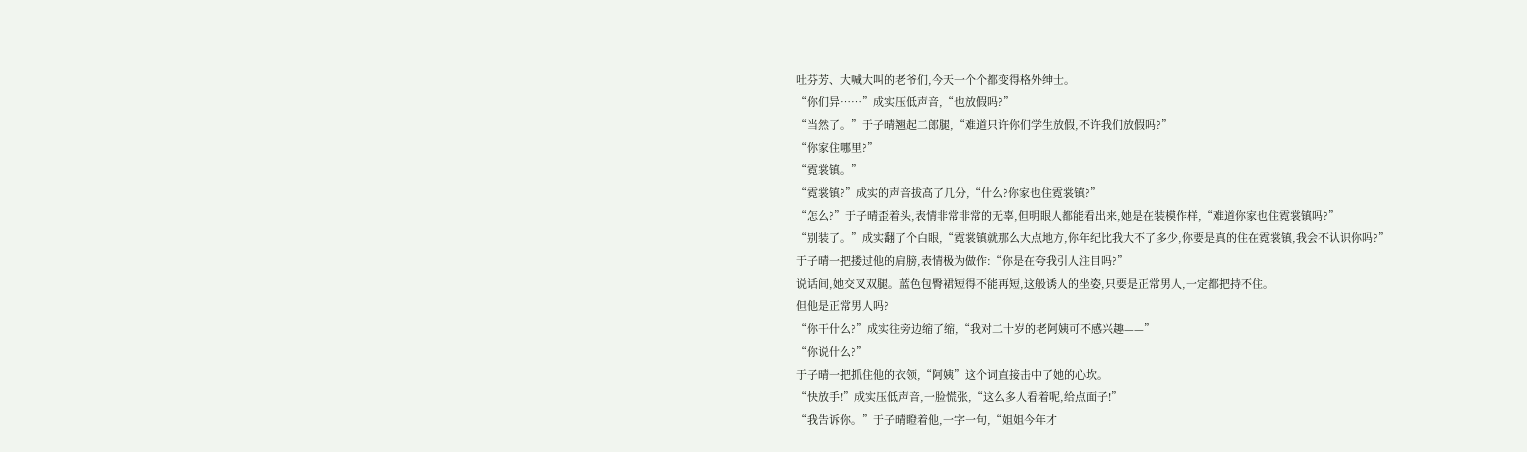吐芬芳、大喊大叫的老爷们,今天一个个都变得格外绅士。
“你们异……”成实压低声音,“也放假吗?”
“当然了。”于子晴翘起二郎腿,“难道只许你们学生放假,不许我们放假吗?”
“你家住哪里?”
“霓裳镇。”
“霓裳镇?”成实的声音拔高了几分,“什么?你家也住霓裳镇?”
“怎么?”于子晴歪着头,表情非常非常的无辜,但明眼人都能看出来,她是在装模作样,“难道你家也住霓裳镇吗?”
“别装了。”成实翻了个白眼,“霓裳镇就那么大点地方,你年纪比我大不了多少,你要是真的住在霓裳镇,我会不认识你吗?”
于子晴一把搂过他的肩膀,表情极为做作:“你是在夸我引人注目吗?”
说话间,她交叉双腿。蓝色包臀裙短得不能再短,这般诱人的坐姿,只要是正常男人,一定都把持不住。
但他是正常男人吗?
“你干什么?”成实往旁边缩了缩,“我对二十岁的老阿姨可不感兴趣——”
“你说什么?”
于子晴一把抓住他的衣领,“阿姨”这个词直接击中了她的心坎。
“快放手!”成实压低声音,一脸慌张,“这么多人看着呢,给点面子!”
“我告诉你。”于子晴瞪着他,一字一句,“姐姐今年才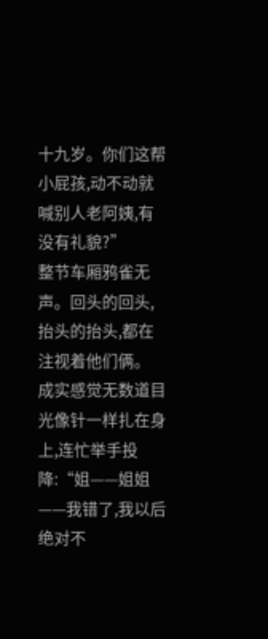十九岁。你们这帮小屁孩,动不动就喊别人老阿姨,有没有礼貌?”
整节车厢鸦雀无声。回头的回头,抬头的抬头,都在注视着他们俩。
成实感觉无数道目光像针一样扎在身上,连忙举手投降:“姐——姐姐——我错了,我以后绝对不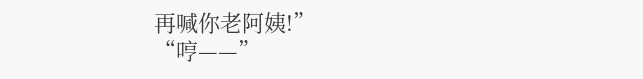再喊你老阿姨!”
“哼——”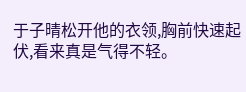于子晴松开他的衣领,胸前快速起伏,看来真是气得不轻。